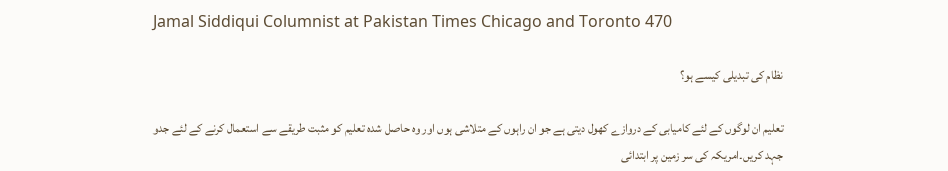Jamal Siddiqui Columnist at Pakistan Times Chicago and Toronto 470

نظام کی تبدیلی کیسے ہو؟

تعلیم ان لوگوں کے لئے کامیابی کے دروازے کھول دیتی ہے جو ان راہوں کے متلاشی ہوں اور وہ حاصل شدہ تعلیم کو مثبت طریقے سے استعمال کرنے کے لئے جدو جہد کریں۔امریکہ کی سر زمین پر ابتدائی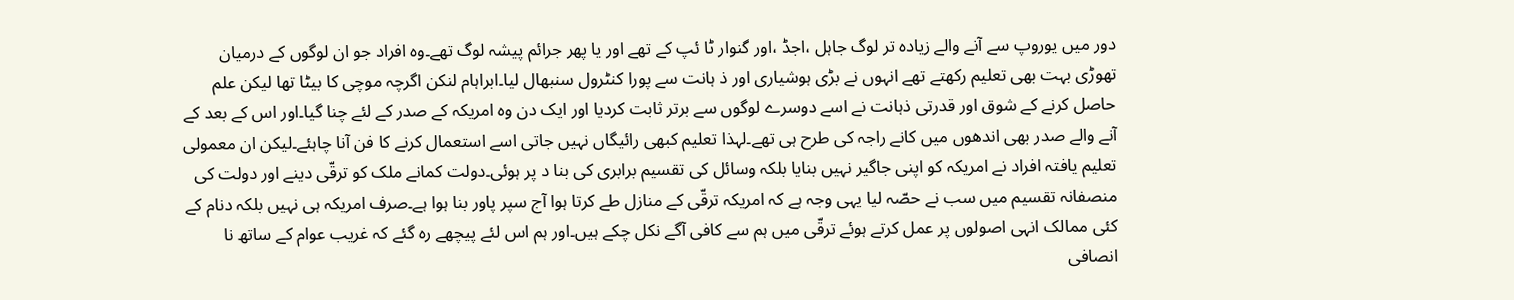دور میں یوروپ سے آنے والے زیادہ تر لوگ جاہل ،اجڈ ،اور گنوار ٹا ئپ کے تھے اور یا پھر جرائم پیشہ لوگ تھے۔وہ افراد جو ان لوگوں کے درمیان تھوڑی بہت بھی تعلیم رکھتے تھے انہوں نے بڑی ہوشیاری اور ذ ہانت سے پورا کنٹرول سنبھال لیا۔ابراہام لنکن اگرچہ موچی کا بیٹا تھا لیکن علم حاصل کرنے کے شوق اور قدرتی ذہانت نے اسے دوسرے لوگوں سے برتر ثابت کردیا اور ایک دن وہ امریکہ کے صدر کے لئے چنا گیا۔اور اس کے بعد کے آنے والے صدر بھی اندھوں میں کانے راجہ کی طرح ہی تھے۔لہذا تعلیم کبھی رائیگاں نہیں جاتی اسے استعمال کرنے کا فن آنا چاہئے۔لیکن ان معمولی تعلیم یافتہ افراد نے امریکہ کو اپنی جاگیر نہیں بنایا بلکہ وسائل کی تقسیم برابری کی بنا د پر ہوئی۔دولت کمانے ملک کو ترقّی دینے اور دولت کی منصفانہ تقسیم میں سب نے حصّہ لیا یہی وجہ ہے کہ امریکہ ترقّی کے منازل طے کرتا ہوا آج سپر پاور بنا ہوا ہے۔صرف امریکہ ہی نہیں بلکہ دنام کے کئی ممالک انہی اصولوں پر عمل کرتے ہوئے ترقّی میں ہم سے کافی آگے نکل چکے ہیں۔اور ہم اس لئے پیچھے رہ گئے کہ غریب عوام کے ساتھ نا انصافی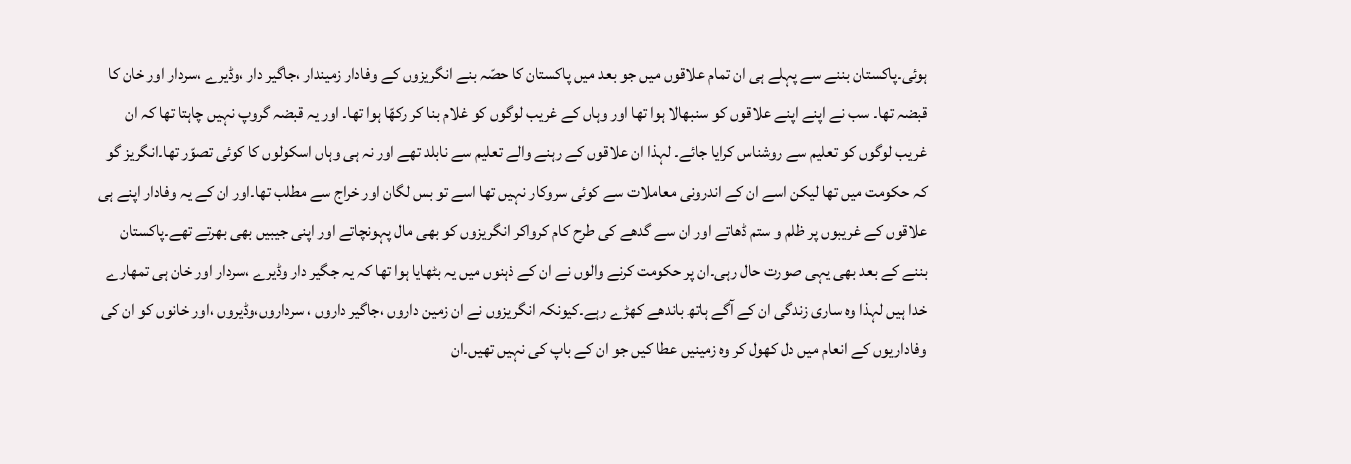ہوئی۔پاکستان بننے سے پہلے ہی ان تمام علاقوں میں جو بعد میں پاکستان کا حصّہ بنے انگریزوں کے وفادار زمیندار ،جاگیر دار ،وڈیرے ،سردار اور خان کا قبضہ تھا۔ سب نے اپنے اپنے علاقوں کو سنبھالا ہوا تھا اور وہاں کے غریب لوگوں کو غلام بنا کر رکھّا ہوا تھا۔ اور یہ قبضہ گروپ نہیں چاہتا تھا کہ ان غریب لوگوں کو تعلیم سے روشناس کرایا جائے۔ لہذا ان علاقوں کے رہنے والے تعلیم سے نابلد تھے اور نہ ہی وہاں اسکولوں کا کوئی تصوّر تھا۔انگریز گو کہ حکومت میں تھا لیکن اسے ان کے اندرونی معاملات سے کوئی سروکار نہیں تھا اسے تو بس لگان اور خراج سے مطلب تھا۔اور ان کے یہ وفادار اپنے ہی علاقوں کے غریبوں پر ظلم و ستم ڈھاتے اور ان سے گدھے کی طرح کام کرواکر انگریزوں کو بھی مال پہونچاتے اور اپنی جیبیں بھی بھرتے تھے۔پاکستان بننے کے بعد بھی یہی صورت حال رہی۔ان پر حکومت کرنے والوں نے ان کے ذہنوں میں یہ بٹھایا ہوا تھا کہ یہ جگیر دار وڈیرے ،سردار اور خان ہی تمھارے خدا ہیں لہذا وہ ساری زندگی ان کے آگے ہاتھ باندھے کھڑے رہے۔کیونکہ انگریزوں نے ان زمین داروں ،جاگیر داروں ، سرداروں،وڈیروں ،اور خانوں کو ان کی وفاداریوں کے انعام میں دل کھول کر وہ زمینیں عطا کیں جو ان کے باپ کی نہیں تھیں۔ان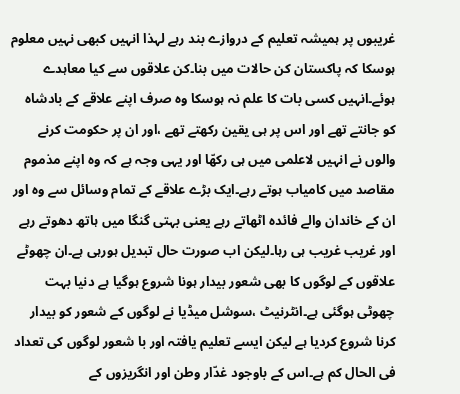غریبوں پر ہمیشہ تعلیم کے دروازے بند رہے لہذا انہیں کبھی نہیں معلوم ہوسکا کہ پاکستان کن حالات میں بنا۔کن علاقوں سے کیا معاہدے ہوئے۔انہیں کسی بات کا علم نہ ہوسکا وہ صرف اپنے علاقے کے بادشاہ کو جانتے تھے اور اس پر ہی یقین رکھتے تھے ،اور ان پر حکومت کرنے والوں نے انہیں لاعلمی میں ہی رکھّا اور یہی وجہ ہے کہ وہ اپنے مذموم مقاصد میں کامیاب ہوتے رہے۔ایک بڑے علاقے کے تمام وسائل سے وہ اور ان کے خاندان والے فائدہ اٹھاتے رہے یعنی بہتی گنگا میں ہاتھ دھوتے رہے اور غریب غریب ہی رہا۔لیکن اب صورت حال تبدیل ہورہی ہے۔ان چھوٹے علاقوں کے لوگوں کا بھی شعور بیدار ہونا شروع ہوگیا ہے دنیا بہت چھوٹی ہوگئی ہے۔انٹرنیٹ ،سوشل میڈیا نے لوگوں کے شعور کو بیدار کرنا شروع کردیا ہے لیکن ایسے تعلیم یافتہ اور با شعور لوگوں کی تعداد فی الحال کم ہے۔اس کے باوجود غدّار وطن اور انگریزوں کے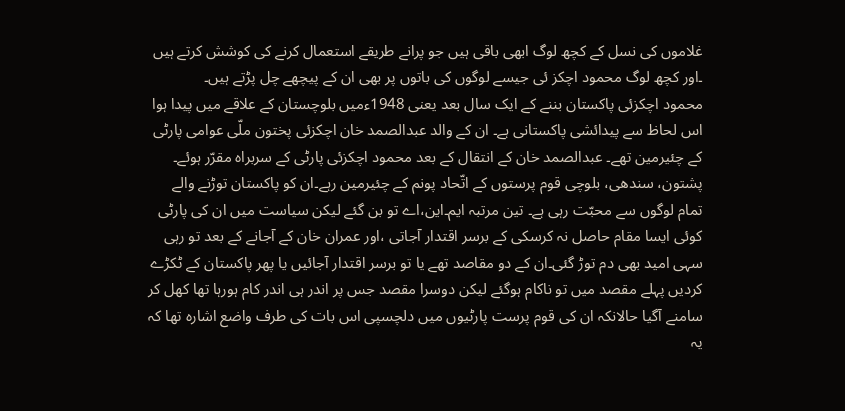غلاموں کی نسل کے کچھ لوگ ابھی باقی ہیں جو پرانے طریقے استعمال کرنے کی کوشش کرتے ہیں ۔اور کچھ لوگ محمود اچکز ئی جیسے لوگوں کی باتوں پر بھی ان کے پیچھے چل پڑتے ہیں۔
محمود اچکزئی پاکستان بننے کے ایک سال بعد یعنی 1948ءمیں بلوچستان کے علاقے میں پیدا ہوا اس لحاظ سے پیدائشی پاکستانی ہے۔ ان کے والد عبدالصمد خان اچکزئی پختون ملّی عوامی پارٹی کے چئیرمین تھے۔ عبدالصمد خان کے انتقال کے بعد محمود اچکزئی پارٹی کے سربراہ مقرّر ہوئے۔ پشتون، سندھی، بلوچی قوم پرستوں کے اتّحاد پونم کے چئیرمین رہے۔ان کو پاکستان توڑنے والے تمام لوگوں سے محبّت رہی ہے۔ تین مرتبہ ایم۔این،اے تو بن گئے لیکن سیاست میں ان کی پارٹی کوئی ایسا مقام حاصل نہ کرسکی کے برسر اقتدار آجاتی ،اور عمران خان کے آجانے کے بعد تو رہی سہی امید بھی دم توڑ گئی۔ان کے دو مقاصد تھے یا تو برسر اقتدار آجائیں یا پھر پاکستان کے ٹکڑے کردیں پہلے مقصد میں تو ناکام ہوگئے لیکن دوسرا مقصد جس پر اندر ہی اندر کام ہورہا تھا کھل کر سامنے آگیا حالانکہ ان کی قوم پرست پارٹیوں میں دلچسپی اس بات کی طرف واضع اشارہ تھا کہ یہ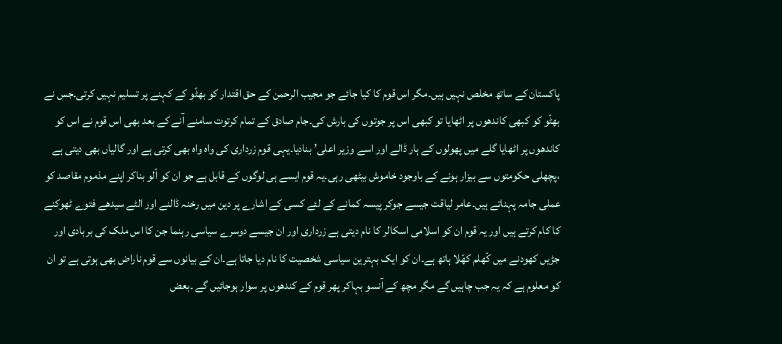پاکستان کے ساتھ مخلص نہیں ہیں۔مگر اس قوم کا کیا جائے جو مجیب الرحمن کے حق اقتدار کو بھٹّو کے کہنے پر تسلیم نہیں کرتی۔جس نے بھٹّو کو کبھی کاندھوں پر اٹھایا تو کبھی اس پر جوتوں کی بارش کی۔جام صادق کے تمام کرتوت سامنے آنے کے بعد بھی اس قوم نے اس کو کاندھوں پر اٹھایا گلے میں پھولوں کے ہار ڈالے اور اسے وزیر اعلی’ بنادیا۔یہی قوم زرداری کی واہ واہ بھی کرتی ہے اور گالیاں بھی دیتی ہے ،پچھلی حکومتوں سے بیزار ہونے کے باوجود خاموش بیٹھی رہی۔یہ قوم ایسے ہی لوگوں کے قابل ہے جو ان کو اّلو بناکر اپنے مذموم مقاصد کو عملی جامہ پہناتے ہیں۔عامر لیاقت جیسے جوکر پیسہ کمانے کے لئے کسی کے اشارے پر دین میں رخنہ ڈالنے اور الٹے سیدھے فتوے ٹھوکنے کا کام کرتے ہیں اور یہ قوم ان کو اسلامی اسکالر کا نام دیتی ہے زرداری اور ان جیسے دوسرے سیاسی رہنما جن کا اس ملک کی بربادی اور جڑیں کھودنے میں کّھلم کھّلا ہاتھ ہے۔ان کو ایک بہترین سیاسی شخصیت کا نام دیا جاتا ہے۔ان کے بیانوں سے قوم ناراض بھی ہوتی ہے تو ان کو معلوم ہے کہ یہ جب چاہیں گے مگر مچھ کے آنسو بہاکر پھر قوم کے کندھوں پر سوار ہوجائیں گے ۔بعض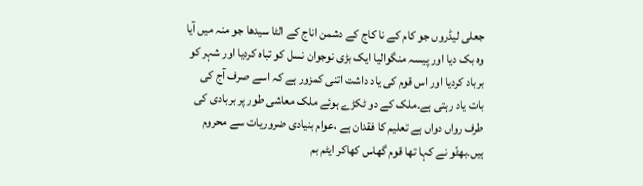جعلی لیڈروں جو کام کے نا کاج کے دشمن اناج کے الٹا سیدھا جو منہ میں آیا وہ بک دیا اور پیسہ منگوالیا ایک بڑی نوجوان نسل کو تباہ کردیا اور شہر کو برباد کردیا اور اس قوم کی یاد داشت اتنی کمزور ہے کہ اسے صرف آج کی بات یاد رہتی ہے۔ملک کے دو ٹکڑے ہوئے ملک معاشی طور پر بربادی کی طرف رواں دواں ہے تعلیم کا فقدان ہے ،عوام بنیادی ضروریات سے محروم ہیں۔بھٹّو نے کہا تھا قوم گھاس کھاکر ایٹم بم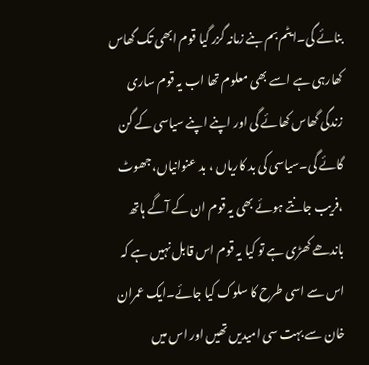بنائے گی۔ایٹم بم بنے زمانہ گزر گیا قوم ابھی تک گھاس کھارہی ہے اسے بھی معلوم تھا اب یہ قوم ساری زندگی گھاس کھائے گی اور اپنے اپنے سیاسی کے گن گائے گی۔سیاسی کی بد کاریاں ، بد عنوانیاں،جھوٹ ،فریب جانتے ہوئے بھی یہ قوم ان کے آگے ہاتھ باندھے کھڑی ہے تو کیا یہ قوم اس قابل نہیں ہے کہ اس سے اسی طرح کا سلوک کیا جائے۔ایک عمران خان سے بہت سی امیدیں تھیں اور اس میں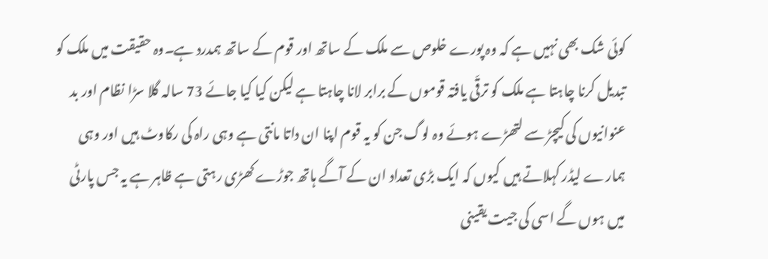کوئی شک بھی نہیں ہے کہ وہ پورے خلوص سے ملک کے ساتھ اور قوم کے ساتھ ہمدرد ہے۔وہ حقیقت میں ملک کو تبدیل کرنا چاہتا ہے ملک کو ترقّی یافتہ قوموں کے برابر لانا چاہتا ہے لیکن کیا کیا جائے 73 سالہ گلا سڑا نظام اور بد عنوانیوں کی کیچڑ سے لتھڑے ہوئے وہ لوگ جن کو یہ قوم اپنا ان داتا مانتی ہے وہی راہ کی رکاوٹ ہیں اور وہی ہمارے لیڈر کہلاتے ہیں کیوں کہ ایک بڑی تعداد ان کے آگے ہاتھ جوڑے کھڑی رہتی ہے ظاہر ہے یہ جس پارٹی میں ہوں گے اسی کی جیت یقینی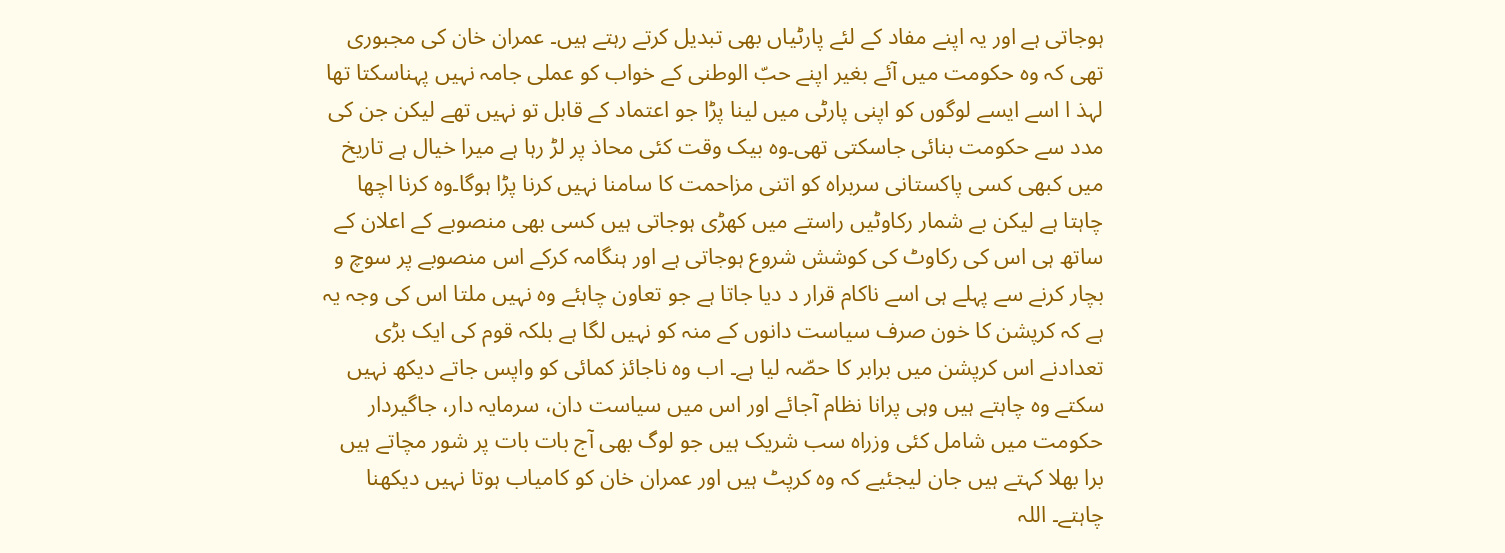ہوجاتی ہے اور یہ اپنے مفاد کے لئے پارٹیاں بھی تبدیل کرتے رہتے ہیں۔ عمران خان کی مجبوری تھی کہ وہ حکومت میں آئے بغیر اپنے حبّ الوطنی کے خواب کو عملی جامہ نہیں پہناسکتا تھا لہذ ا اسے ایسے لوگوں کو اپنی پارٹی میں لینا پڑا جو اعتماد کے قابل تو نہیں تھے لیکن جن کی مدد سے حکومت بنائی جاسکتی تھی۔وہ بیک وقت کئی محاذ پر لڑ رہا ہے میرا خیال ہے تاریخ میں کبھی کسی پاکستانی سربراہ کو اتنی مزاحمت کا سامنا نہیں کرنا پڑا ہوگا۔وہ کرنا اچھا چاہتا ہے لیکن بے شمار رکاوٹیں راستے میں کھڑی ہوجاتی ہیں کسی بھی منصوبے کے اعلان کے ساتھ ہی اس کی رکاوٹ کی کوشش شروع ہوجاتی ہے اور ہنگامہ کرکے اس منصوبے پر سوچ و بچار کرنے سے پہلے ہی اسے ناکام قرار د دیا جاتا ہے جو تعاون چاہئے وہ نہیں ملتا اس کی وجہ یہ ہے کہ کرپشن کا خون صرف سیاست دانوں کے منہ کو نہیں لگا ہے بلکہ قوم کی ایک بڑی تعدادنے اس کرپشن میں برابر کا حصّہ لیا ہے۔ اب وہ ناجائز کمائی کو واپس جاتے دیکھ نہیں سکتے وہ چاہتے ہیں وہی پرانا نظام آجائے اور اس میں سیاست دان، سرمایہ دار، جاگیردار حکومت میں شامل کئی وزراہ سب شریک ہیں جو لوگ بھی آج بات بات پر شور مچاتے ہیں برا بھلا کہتے ہیں جان لیجئیے کہ وہ کرپٹ ہیں اور عمران خان کو کامیاب ہوتا نہیں دیکھنا چاہتے۔ اللہ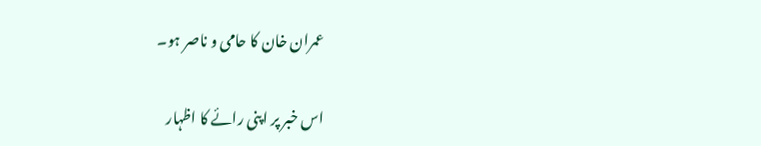عمران خان کا حامی و ناصر ہو۔

اس خبر پر اپنی رائے کا اظہار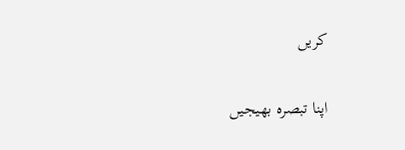کریں

اپنا تبصرہ بھیجیں